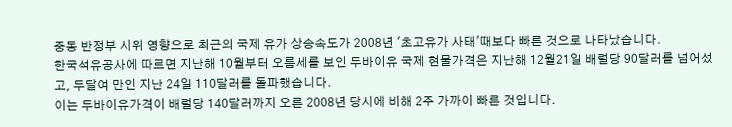중동 반정부 시위 영향으로 최근의 국제 유가 상승속도가 2008년 '초고유가 사태'때보다 빠른 것으로 나타났습니다.
한국석유공사에 따르면 지난해 10월부터 오름세를 보인 두바이유 국제 현물가격은 지난해 12월21일 배럴당 90달러를 넘어섰고, 두달여 만인 지난 24일 110달러를 돌파했습니다.
이는 두바이유가격이 배럴당 140달러까지 오른 2008년 당시에 비해 2주 가까이 빠른 것입니다.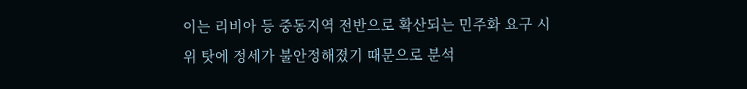이는 리비아 등 중동지역 전반으로 확산되는 민주화 요구 시위 탓에 정세가 불안정해졌기 때문으로 분석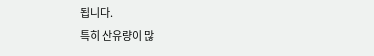됩니다.
특히 산유량이 많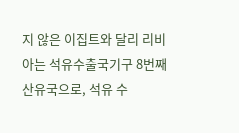지 않은 이집트와 달리 리비아는 석유수출국기구 8번째 산유국으로, 석유 수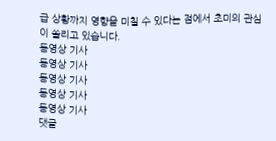급 상황까지 영향을 미칠 수 있다는 점에서 초미의 관심이 쏠리고 있습니다.
동영상 기사
동영상 기사
동영상 기사
동영상 기사
동영상 기사
댓글